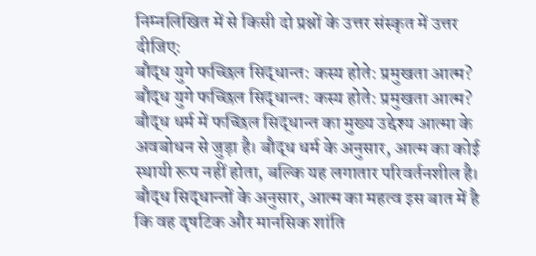निम्नलिखित में से किसी दो प्रश्नों के उत्तर संस्कृत में उत्तर दीजिए:
बौद्ध युगे फच्छिल सिद्धान्त: कस्य होते: प्रमुखता आत्म?
बौद्ध युगे फच्छिल सिद्धान्त: कस्य होते: प्रमुखता आत्म?
बौद्ध धर्म में फच्छिल सिद्धान्त का मुख्य उद्देश्य आत्मा के अवबोधन से जुड़ा है। बौद्ध धर्म के अनुसार, आत्म का कोई स्थायी रूप नहीं होता, बल्कि यह लगातार परिवर्तनशील है। बौद्ध सिद्धान्तों के अनुसार, आत्म का महत्व इस बात में है कि वह दृषटिक और मानसिक शांति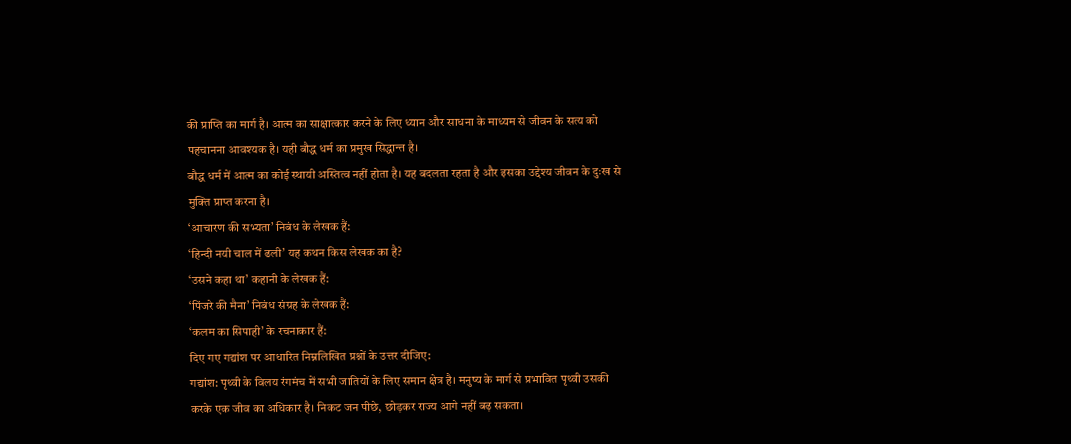की प्राप्ति का मार्ग है। आत्म का साक्षात्कार करने के लिए ध्यान और साधना के माध्यम से जीवन के सत्य को पहचानना आवश्यक है। यही बौद्ध धर्म का प्रमुख सिद्धान्त है।
बौद्ध धर्म में आत्म का कोई स्थायी अस्तित्व नहीं होता है। यह बदलता रहता है और इसका उद्देश्य जीवन के दुःख से मुक्ति प्राप्त करना है।
‘आचारण की सभ्यता’ निबंध के लेखक हैं:
‘हिन्दी नयी चाल में ढली’ यह कथन किस लेखक का है?
‘उसने कहा था’ कहानी के लेखक हैं:
‘पिंजरे की मैना’ निबंध संग्रह के लेखक हैं:
‘कलम का सिपाही’ के रचनाकार हैं:
दिए गए गद्यांश पर आधारित निम्नलिखित प्रश्नों के उत्तर दीजिए:
गद्यांश: पृथ्वी के विलय रंगमंच में सभी जातियों के लिए समान क्षेत्र है। मनुष्य के मार्ग से प्रभावित पृथ्वी उसकी करके एक जीव का अधिकार है। निकट जन पीछे, छोड़कर राज्य आगे नहीं बढ़ सकता।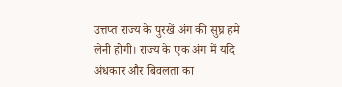उत्तप्त राज्य के पुरखें अंग की सुघ्र हमे लेनी होगी। राज्य के एक अंग में यदि अंधकार और बिवलता का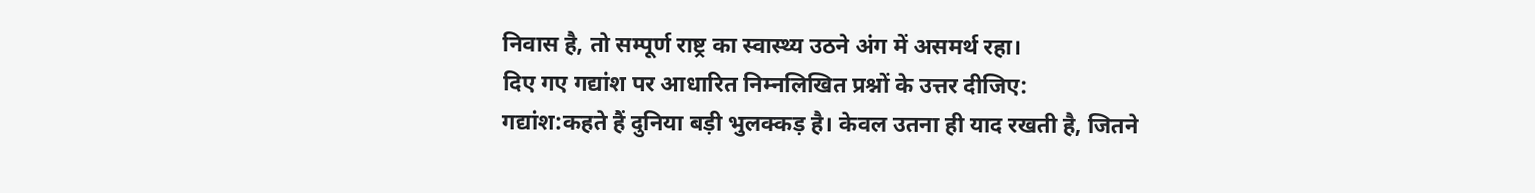निवास है, तो सम्पूर्ण राष्ट्र का स्वास्थ्य उठने अंग में असमर्थ रहा।
दिए गए गद्यांश पर आधारित निम्नलिखित प्रश्नों के उत्तर दीजिए:
गद्यांश:कहते हैं दुनिया बड़ी भुलक्कड़ है। केवल उतना ही याद रखती है, जितने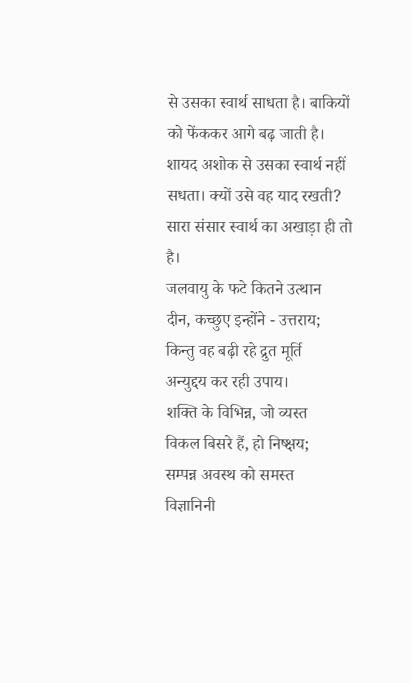से उसका स्वार्थ साधता है। बाकियों को फेंककर आगे बढ़ जाती है। शायद अशोक से उसका स्वार्थ नहीं सधता। क्यों उसे वह याद रखती? सारा संसार स्वार्थ का अखाड़ा ही तो है।
जलवायु के फटे कितने उत्थान
दीन, कच्छुए इन्होंने - उत्तराय;
किन्तु वह बढ़ी रहे द्रुत मूर्ति
अन्युद्दय कर रही उपाय।
शक्ति के विभिन्न, जो व्यस्त
विकल बिसरे हैं, हो निष्क्षय;
सम्पन्न अवस्थ को समस्त
विज्ञानिनी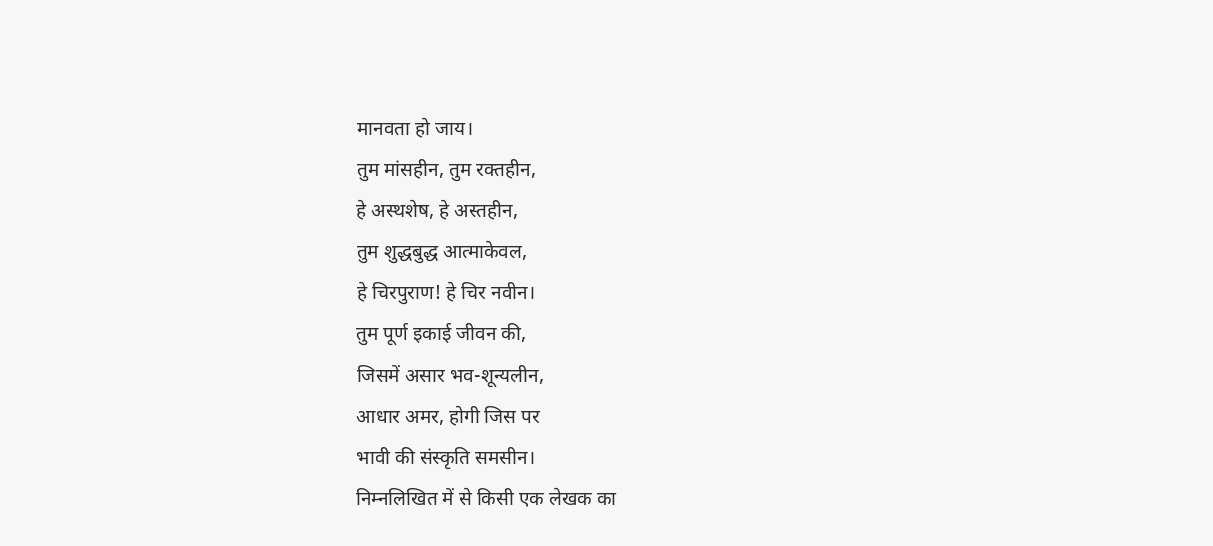मानवता हो जाय।
तुम मांसहीन, तुम रक्तहीन,
हे अस्थशेष, हे अस्तहीन,
तुम शुद्धबुद्ध आत्माकेवल,
हे चिरपुराण! हे चिर नवीन।
तुम पूर्ण इकाई जीवन की,
जिसमें असार भव-शून्यलीन,
आधार अमर, होगी जिस पर
भावी की संस्कृति समसीन।
निम्नलिखित में से किसी एक लेखक का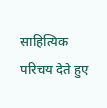साहित्यिक परिचय देते हुए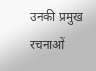उनकी प्रमुख रचनाओं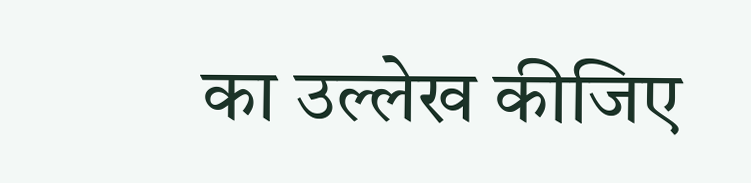का उल्लेख कीजिए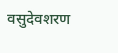वसुदेवशरण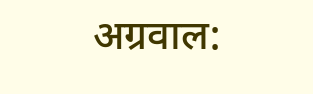अग्रवाल: